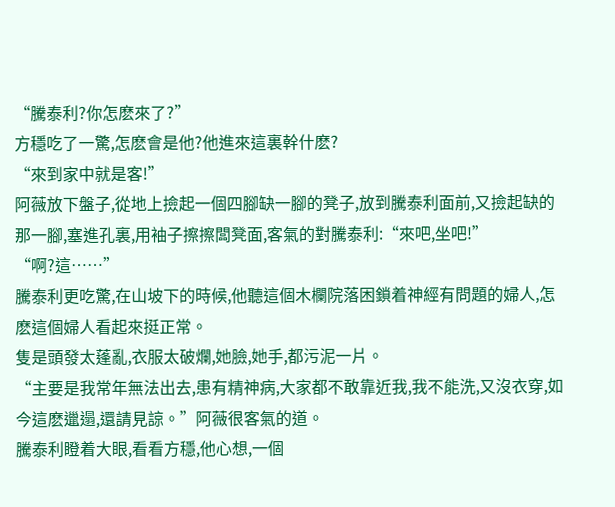“騰泰利?你怎麽來了?”
方穩吃了一驚,怎麽會是他?他進來這裏幹什麽?
“來到家中就是客!”
阿薇放下盤子,從地上撿起一個四腳缺一腳的凳子,放到騰泰利面前,又撿起缺的那一腳,塞進孔裏,用袖子擦擦闆凳面,客氣的對騰泰利:“來吧,坐吧!”
“啊?這……”
騰泰利更吃驚,在山坡下的時候,他聽這個木欄院落困鎖着神經有問題的婦人,怎麽這個婦人看起來挺正常。
隻是頭發太蓬亂,衣服太破爛,她臉,她手,都污泥一片。
“主要是我常年無法出去,患有精神病,大家都不敢靠近我,我不能洗,又沒衣穿,如今這麽邋遢,還請見諒。”阿薇很客氣的道。
騰泰利瞪着大眼,看看方穩,他心想,一個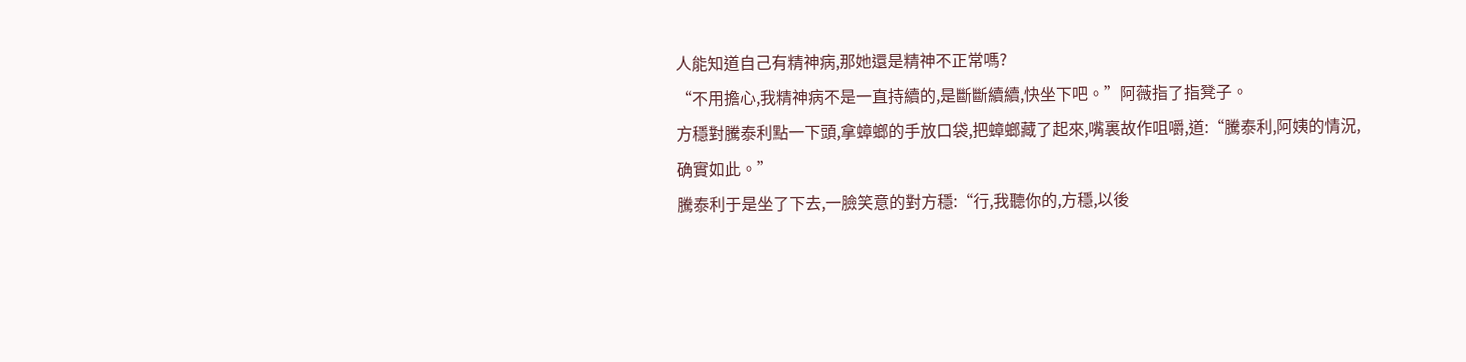人能知道自己有精神病,那她還是精神不正常嗎?
“不用擔心,我精神病不是一直持續的,是斷斷續續,快坐下吧。”阿薇指了指凳子。
方穩對騰泰利點一下頭,拿蟑螂的手放口袋,把蟑螂藏了起來,嘴裏故作咀嚼,道:“騰泰利,阿姨的情況,确實如此。”
騰泰利于是坐了下去,一臉笑意的對方穩:“行,我聽你的,方穩,以後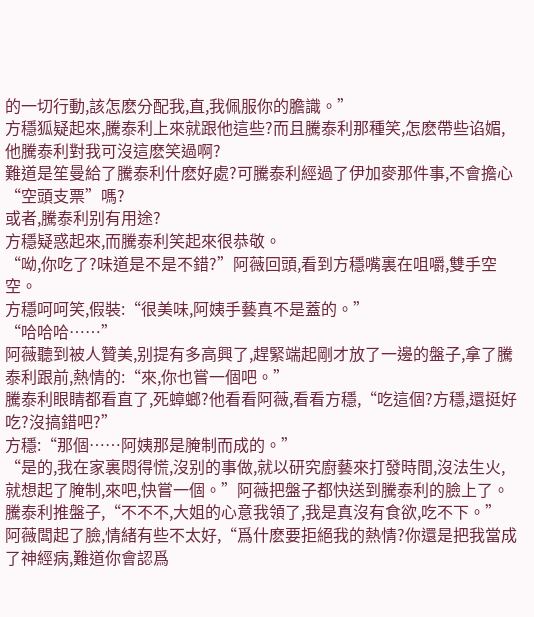的一切行動,該怎麽分配我,直,我佩服你的膽識。”
方穩狐疑起來,騰泰利上來就跟他這些?而且騰泰利那種笑,怎麽帶些谄媚,他騰泰利對我可沒這麽笑過啊?
難道是笙曼給了騰泰利什麽好處?可騰泰利經過了伊加麥那件事,不會擔心“空頭支票”嗎?
或者,騰泰利别有用途?
方穩疑惑起來,而騰泰利笑起來很恭敬。
“呦,你吃了?味道是不是不錯?”阿薇回頭,看到方穩嘴裏在咀嚼,雙手空空。
方穩呵呵笑,假裝:“很美味,阿姨手藝真不是蓋的。”
“哈哈哈……”
阿薇聽到被人贊美,别提有多高興了,趕緊端起剛才放了一邊的盤子,拿了騰泰利跟前,熱情的:“來,你也嘗一個吧。”
騰泰利眼睛都看直了,死蟑螂?他看看阿薇,看看方穩,“吃這個?方穩,還挺好吃?沒搞錯吧?”
方穩:“那個……阿姨那是腌制而成的。”
“是的,我在家裏悶得慌,沒别的事做,就以研究廚藝來打發時間,沒法生火,就想起了腌制,來吧,快嘗一個。”阿薇把盤子都快送到騰泰利的臉上了。
騰泰利推盤子,“不不不,大姐的心意我領了,我是真沒有食欲,吃不下。”
阿薇闆起了臉,情緒有些不太好,“爲什麽要拒絕我的熱情?你還是把我當成了神經病,難道你會認爲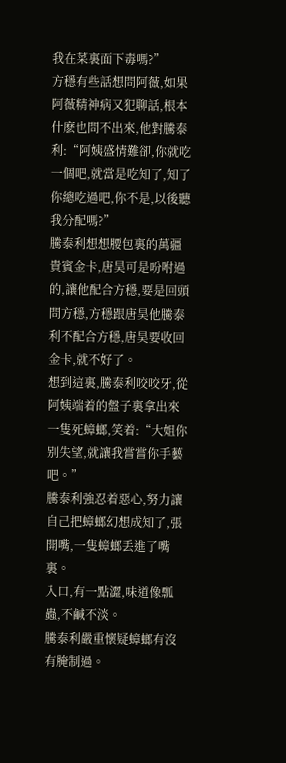我在菜裏面下毒嗎?”
方穩有些話想問阿薇,如果阿薇精神病又犯聊話,根本什麽也問不出來,他對騰泰利:“阿姨盛情難卻,你就吃一個吧,就當是吃知了,知了你總吃過吧,你不是,以後聽我分配嗎?”
騰泰利想想腰包裏的萬疆貴賓金卡,唐昊可是吩咐過的,讓他配合方穩,要是回頭問方穩,方穩跟唐昊他騰泰利不配合方穩,唐昊要收回金卡,就不好了。
想到這裏,騰泰利咬咬牙,從阿姨端着的盤子裏拿出來一隻死蟑螂,笑着:“大姐你别失望,就讓我嘗嘗你手藝吧。”
騰泰利強忍着惡心,努力讓自己把蟑螂幻想成知了,張開嘴,一隻蟑螂丢進了嘴裏。
入口,有一點澀,味道像瓢蟲,不鹹不淡。
騰泰利嚴重懷疑蟑螂有沒有腌制過。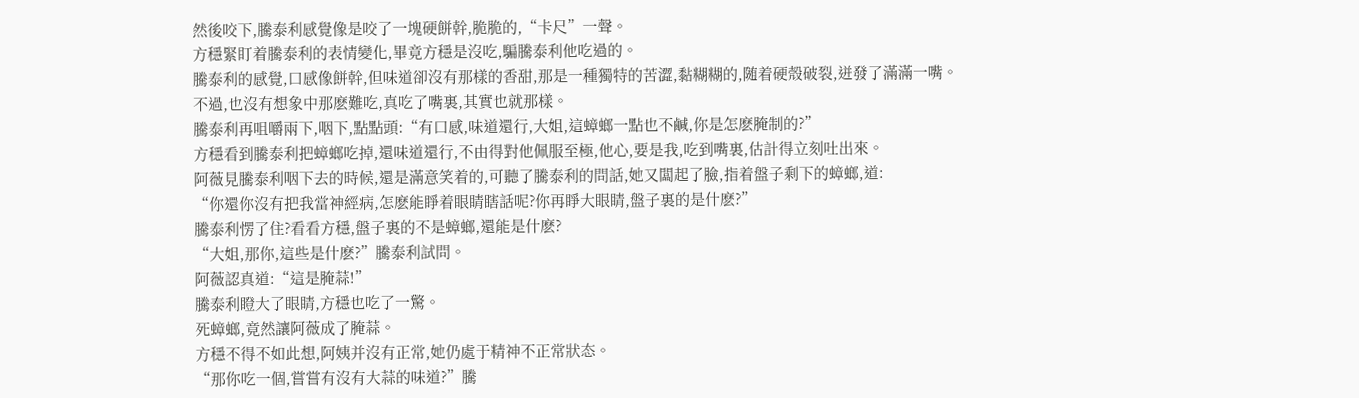然後咬下,騰泰利感覺像是咬了一塊硬餅幹,脆脆的,“卡尺”一聲。
方穩緊盯着騰泰利的表情變化,畢竟方穩是沒吃,騙騰泰利他吃過的。
騰泰利的感覺,口感像餅幹,但味道卻沒有那樣的香甜,那是一種獨特的苦澀,黏糊糊的,随着硬殼破裂,迸發了滿滿一嘴。
不過,也沒有想象中那麽難吃,真吃了嘴裏,其實也就那樣。
騰泰利再咀嚼兩下,咽下,點點頭:“有口感,味道還行,大姐,這蟑螂一點也不鹹,你是怎麽腌制的?”
方穩看到騰泰利把蟑螂吃掉,還味道還行,不由得對他佩服至極,他心,要是我,吃到嘴裏,估計得立刻吐出來。
阿薇見騰泰利咽下去的時候,還是滿意笑着的,可聽了騰泰利的問話,她又闆起了臉,指着盤子剩下的蟑螂,道:
“你還你沒有把我當神經病,怎麽能睜着眼睛瞎話呢?你再睜大眼睛,盤子裏的是什麽?”
騰泰利愣了住?看看方穩,盤子裏的不是蟑螂,還能是什麽?
“大姐,那你,這些是什麽?”騰泰利試問。
阿薇認真道:“這是腌蒜!”
騰泰利瞪大了眼睛,方穩也吃了一驚。
死蟑螂,竟然讓阿薇成了腌蒜。
方穩不得不如此想,阿姨并沒有正常,她仍處于精神不正常狀态。
“那你吃一個,嘗嘗有沒有大蒜的味道?”騰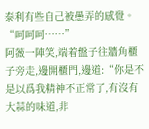泰利有些自己被愚弄的感覺。
“呵呵呵……”
阿薇一陣笑,端着盤子往牆角櫃子旁走,邊開櫃門,邊道:“你是不是以爲我精神不正常了,有沒有大蒜的味道,非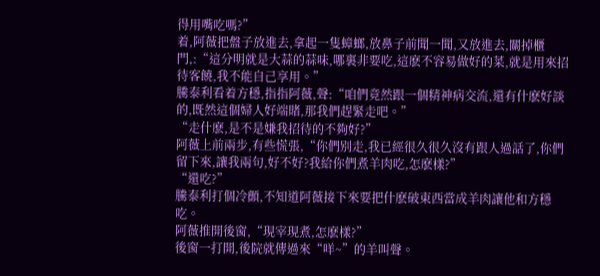得用嘴吃嗎?”
着,阿薇把盤子放進去,拿起一隻蟑螂,放鼻子前聞一聞,又放進去,關掉櫃門,:“這分明就是大蒜的蒜味,哪裏非要吃,這麽不容易做好的菜,就是用來招待客饒,我不能自己享用。”
騰泰利看着方穩,指指阿薇,聲:“咱們竟然跟一個精神病交流,還有什麽好談的,既然這個婦人好端賭,那我們趕緊走吧。”
“走什麽,是不是嫌我招待的不夠好?”
阿薇上前兩步,有些慌張,“你們别走,我已經很久很久沒有跟人過話了,你們留下來,讓我兩句,好不好?我給你們煮羊肉吃,怎麽樣?”
“還吃?”
騰泰利打個冷顫,不知道阿薇接下來要把什麽破東西當成羊肉讓他和方穩吃。
阿薇推開後窗,“現宰現煮,怎麽樣?”
後窗一打開,後院就傳過來“咩~”的羊叫聲。